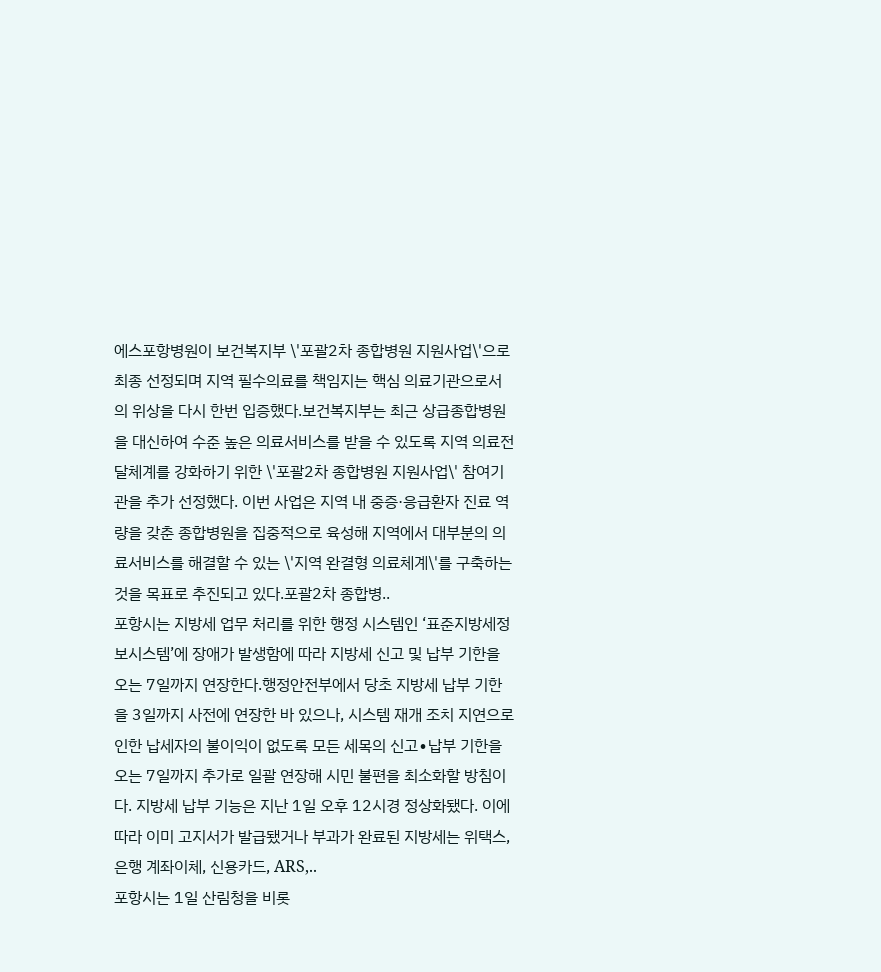에스포항병원이 보건복지부 \'포괄2차 종합병원 지원사업\'으로 최종 선정되며 지역 필수의료를 책임지는 핵심 의료기관으로서의 위상을 다시 한번 입증했다.보건복지부는 최근 상급종합병원을 대신하여 수준 높은 의료서비스를 받을 수 있도록 지역 의료전달체계를 강화하기 위한 \'포괄2차 종합병원 지원사업\' 참여기관을 추가 선정했다. 이번 사업은 지역 내 중증·응급환자 진료 역량을 갖춘 종합병원을 집중적으로 육성해 지역에서 대부분의 의료서비스를 해결할 수 있는 \'지역 완결형 의료체계\'를 구축하는 것을 목표로 추진되고 있다.포괄2차 종합병..
포항시는 지방세 업무 처리를 위한 행정 시스템인 ‘표준지방세정보시스템’에 장애가 발생함에 따라 지방세 신고 및 납부 기한을 오는 7일까지 연장한다.행정안전부에서 당초 지방세 납부 기한을 3일까지 사전에 연장한 바 있으나, 시스템 재개 조치 지연으로 인한 납세자의 불이익이 없도록 모든 세목의 신고∙납부 기한을 오는 7일까지 추가로 일괄 연장해 시민 불편을 최소화할 방침이다. 지방세 납부 기능은 지난 1일 오후 12시경 정상화됐다. 이에 따라 이미 고지서가 발급됐거나 부과가 완료된 지방세는 위택스, 은행 계좌이체, 신용카드, ARS,..
포항시는 1일 산림청을 비롯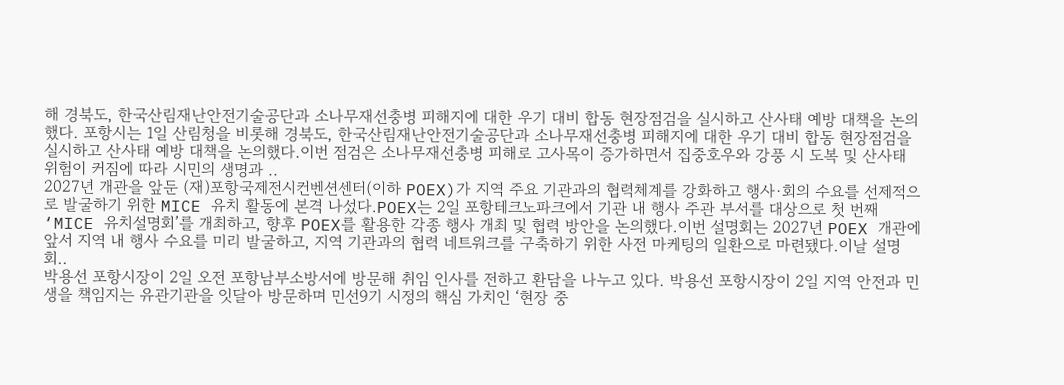해 경북도, 한국산림재난안전기술공단과 소나무재선충병 피해지에 대한 우기 대비 합동 현장점검을 실시하고 산사태 예방 대책을 논의했다. 포항시는 1일 산림청을 비롯해 경북도, 한국산림재난안전기술공단과 소나무재선충병 피해지에 대한 우기 대비 합동 현장점검을 실시하고 산사태 예방 대책을 논의했다.이번 점검은 소나무재선충병 피해로 고사목이 증가하면서 집중호우와 강풍 시 도복 및 산사태 위험이 커짐에 따라 시민의 생명과 ..
2027년 개관을 앞둔 (재)포항국제전시컨벤션센터(이하 POEX)가 지역 주요 기관과의 협력체계를 강화하고 행사·회의 수요를 선제적으로 발굴하기 위한 MICE 유치 활동에 본격 나섰다.POEX는 2일 포항테크노파크에서 기관 내 행사 주관 부서를 대상으로 첫 번째 ‘MICE 유치설명회’를 개최하고, 향후 POEX를 활용한 각종 행사 개최 및 협력 방안을 논의했다.이번 설명회는 2027년 POEX 개관에 앞서 지역 내 행사 수요를 미리 발굴하고, 지역 기관과의 협력 네트워크를 구축하기 위한 사전 마케팅의 일환으로 마련됐다.이날 설명회..
박용선 포항시장이 2일 오전 포항남부소방서에 방문해 취임 인사를 전하고 환담을 나누고 있다. 박용선 포항시장이 2일 지역 안전과 민생을 책임지는 유관기관을 잇달아 방문하며 민선9기 시정의 핵심 가치인 ‘현장 중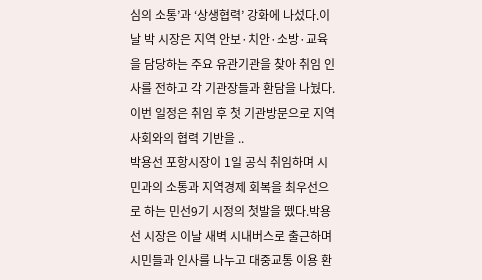심의 소통’과 ‘상생협력’ 강화에 나섰다.이날 박 시장은 지역 안보·치안·소방·교육을 담당하는 주요 유관기관을 찾아 취임 인사를 전하고 각 기관장들과 환담을 나눴다. 이번 일정은 취임 후 첫 기관방문으로 지역 사회와의 협력 기반을 ..
박용선 포항시장이 1일 공식 취임하며 시민과의 소통과 지역경제 회복을 최우선으로 하는 민선9기 시정의 첫발을 뗐다.박용선 시장은 이날 새벽 시내버스로 출근하며 시민들과 인사를 나누고 대중교통 이용 환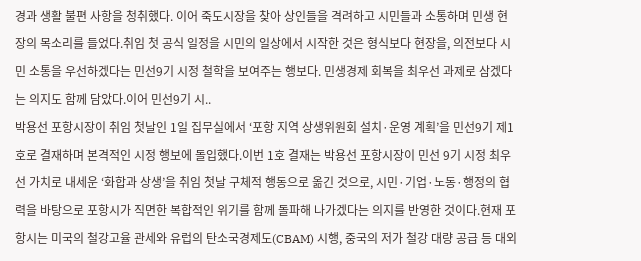경과 생활 불편 사항을 청취했다. 이어 죽도시장을 찾아 상인들을 격려하고 시민들과 소통하며 민생 현장의 목소리를 들었다.취임 첫 공식 일정을 시민의 일상에서 시작한 것은 형식보다 현장을, 의전보다 시민 소통을 우선하겠다는 민선9기 시정 철학을 보여주는 행보다. 민생경제 회복을 최우선 과제로 삼겠다는 의지도 함께 담았다.이어 민선9기 시..
박용선 포항시장이 취임 첫날인 1일 집무실에서 ‘포항 지역 상생위원회 설치·운영 계획’을 민선9기 제1호로 결재하며 본격적인 시정 행보에 돌입했다.이번 1호 결재는 박용선 포항시장이 민선 9기 시정 최우선 가치로 내세운 ‘화합과 상생’을 취임 첫날 구체적 행동으로 옮긴 것으로, 시민·기업·노동·행정의 협력을 바탕으로 포항시가 직면한 복합적인 위기를 함께 돌파해 나가겠다는 의지를 반영한 것이다.현재 포항시는 미국의 철강고율 관세와 유럽의 탄소국경제도(CBAM) 시행, 중국의 저가 철강 대량 공급 등 대외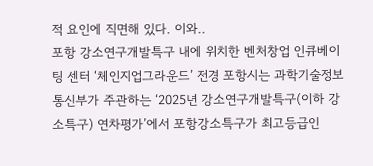적 요인에 직면해 있다. 이와..
포항 강소연구개발특구 내에 위치한 벤처창업 인큐베이팅 센터 ‘체인지업그라운드’ 전경 포항시는 과학기술정보통신부가 주관하는 ‘2025년 강소연구개발특구(이하 강소특구) 연차평가’에서 포항강소특구가 최고등급인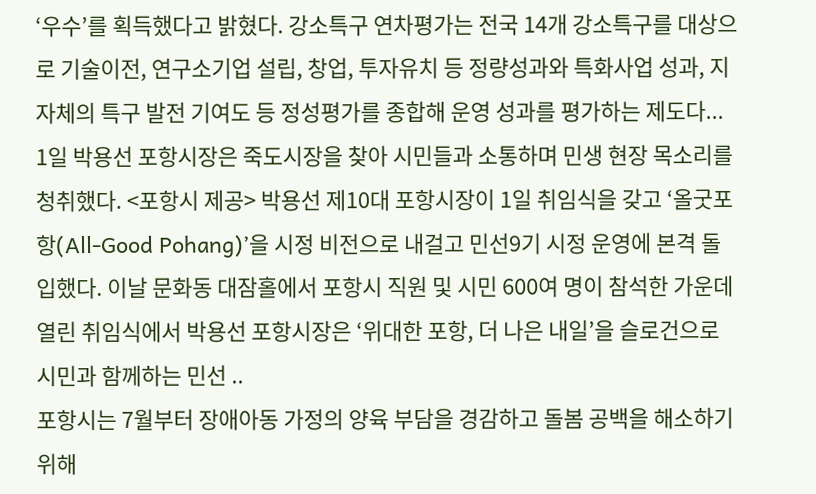‘우수’를 획득했다고 밝혔다. 강소특구 연차평가는 전국 14개 강소특구를 대상으로 기술이전, 연구소기업 설립, 창업, 투자유치 등 정량성과와 특화사업 성과, 지자체의 특구 발전 기여도 등 정성평가를 종합해 운영 성과를 평가하는 제도다...
1일 박용선 포항시장은 죽도시장을 찾아 시민들과 소통하며 민생 현장 목소리를 청취했다. <포항시 제공> 박용선 제10대 포항시장이 1일 취임식을 갖고 ‘올굿포항(All-Good Pohang)’을 시정 비전으로 내걸고 민선9기 시정 운영에 본격 돌입했다. 이날 문화동 대잠홀에서 포항시 직원 및 시민 600여 명이 참석한 가운데 열린 취임식에서 박용선 포항시장은 ‘위대한 포항, 더 나은 내일’을 슬로건으로 시민과 함께하는 민선 ..
포항시는 7월부터 장애아동 가정의 양육 부담을 경감하고 돌봄 공백을 해소하기 위해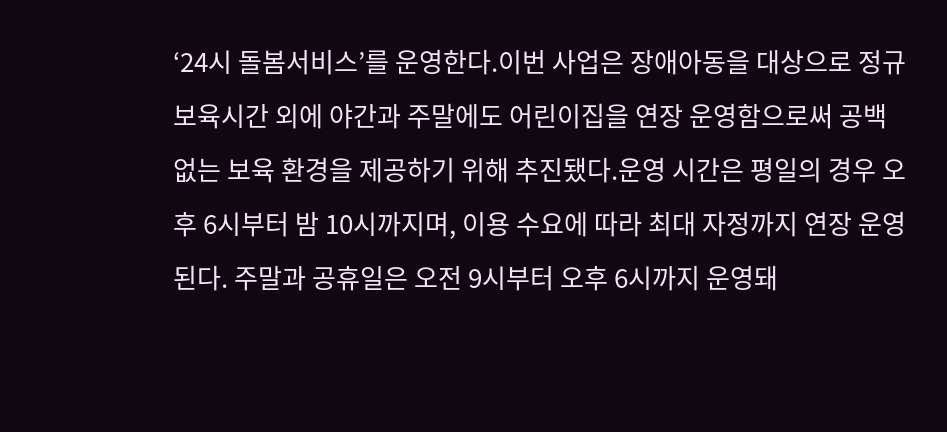‘24시 돌봄서비스’를 운영한다.이번 사업은 장애아동을 대상으로 정규 보육시간 외에 야간과 주말에도 어린이집을 연장 운영함으로써 공백 없는 보육 환경을 제공하기 위해 추진됐다.운영 시간은 평일의 경우 오후 6시부터 밤 10시까지며, 이용 수요에 따라 최대 자정까지 연장 운영된다. 주말과 공휴일은 오전 9시부터 오후 6시까지 운영돼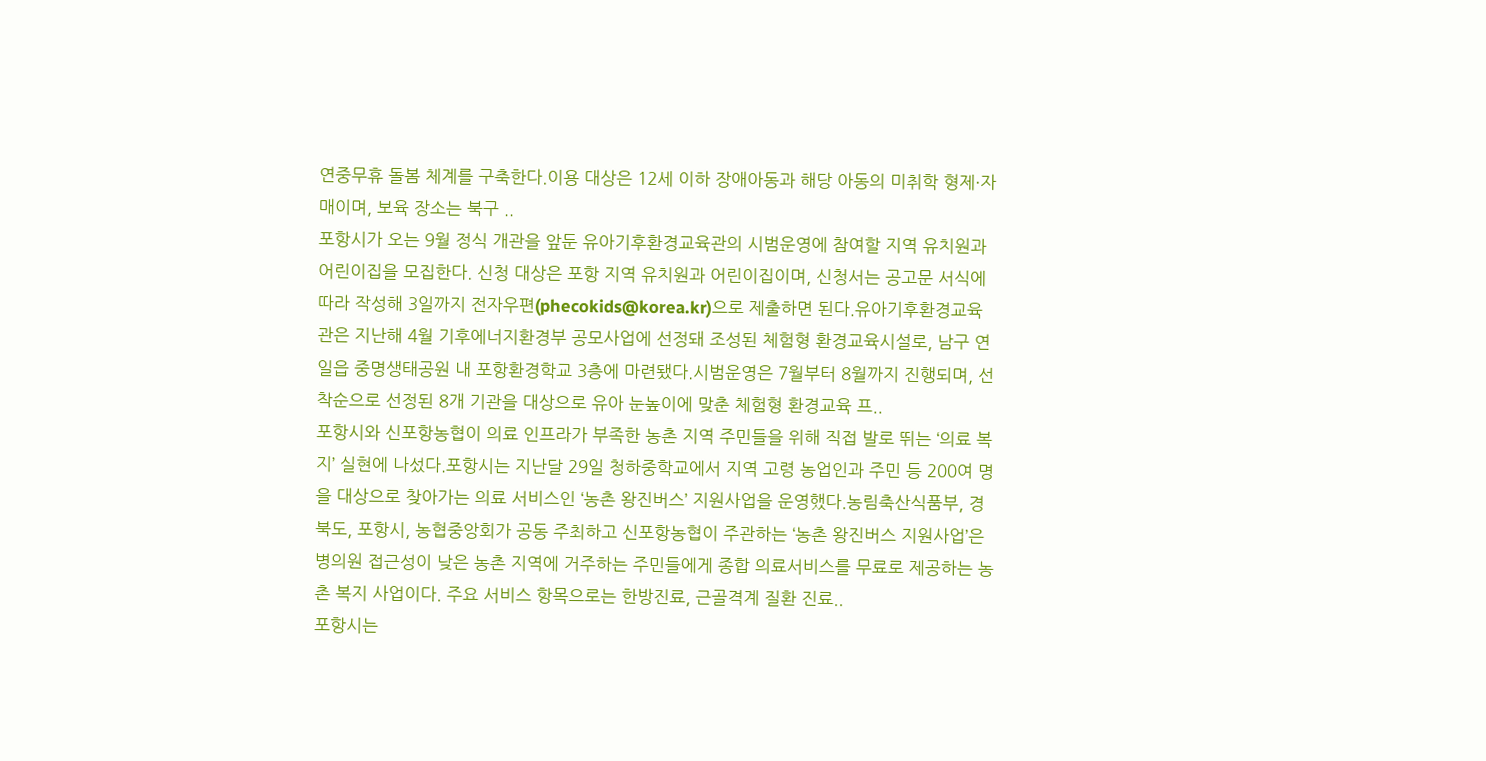연중무휴 돌봄 체계를 구축한다.이용 대상은 12세 이하 장애아동과 해당 아동의 미취학 형제·자매이며, 보육 장소는 북구 ..
포항시가 오는 9월 정식 개관을 앞둔 유아기후환경교육관의 시범운영에 참여할 지역 유치원과 어린이집을 모집한다. 신청 대상은 포항 지역 유치원과 어린이집이며, 신청서는 공고문 서식에 따라 작성해 3일까지 전자우편(phecokids@korea.kr)으로 제출하면 된다.유아기후환경교육관은 지난해 4월 기후에너지환경부 공모사업에 선정돼 조성된 체험형 환경교육시설로, 남구 연일읍 중명생태공원 내 포항환경학교 3층에 마련됐다.시범운영은 7월부터 8월까지 진행되며, 선착순으로 선정된 8개 기관을 대상으로 유아 눈높이에 맞춘 체험형 환경교육 프..
포항시와 신포항농협이 의료 인프라가 부족한 농촌 지역 주민들을 위해 직접 발로 뛰는 ‘의료 복지’ 실현에 나섰다.포항시는 지난달 29일 청하중학교에서 지역 고령 농업인과 주민 등 200여 명을 대상으로 찾아가는 의료 서비스인 ‘농촌 왕진버스’ 지원사업을 운영했다.농림축산식품부, 경북도, 포항시, 농협중앙회가 공동 주최하고 신포항농협이 주관하는 ‘농촌 왕진버스 지원사업’은 병의원 접근성이 낮은 농촌 지역에 거주하는 주민들에게 종합 의료서비스를 무료로 제공하는 농촌 복지 사업이다. 주요 서비스 항목으로는 한방진료, 근골격계 질환 진료..
포항시는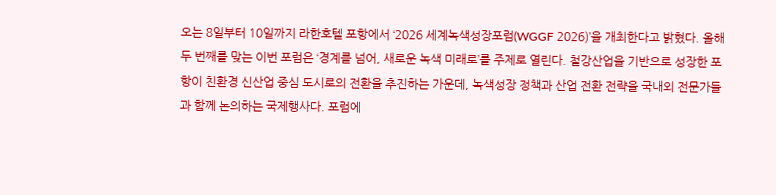오는 8일부터 10일까지 라한호텔 포항에서 ‘2026 세계녹색성장포럼(WGGF 2026)’을 개최한다고 밝혔다. 올해 두 번째를 맞는 이번 포럼은 ‘경계를 넘어, 새로운 녹색 미래로’를 주제로 열린다. 철강산업을 기반으로 성장한 포항이 친환경 신산업 중심 도시로의 전환을 추진하는 가운데, 녹색성장 정책과 산업 전환 전략을 국내외 전문가들과 함께 논의하는 국제행사다. 포럼에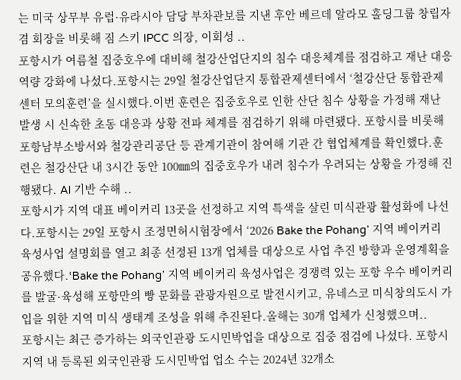는 미국 상무부 유럽·유라시아 담당 부차관보를 지낸 후안 베르데 알라모 홀딩그룹 창립자 겸 회장을 비롯해 짐 스키 IPCC 의장, 이회성 ..
포항시가 여름철 집중호우에 대비해 철강산업단지의 침수 대응체계를 점검하고 재난 대응 역량 강화에 나섰다.포항시는 29일 철강산업단지 통합관제센터에서 ‘철강산단 통합관제센터 모의훈련’을 실시했다.이번 훈련은 집중호우로 인한 산단 침수 상황을 가정해 재난 발생 시 신속한 초동 대응과 상황 전파 체계를 점검하기 위해 마련됐다. 포항시를 비롯해 포항남부소방서와 철강관리공단 등 관계기관이 참여해 기관 간 협업체계를 확인했다.훈련은 철강산단 내 3시간 동안 100㎜의 집중호우가 내려 침수가 우려되는 상황을 가정해 진행됐다. AI 기반 수해 ..
포항시가 지역 대표 베이커리 13곳을 선정하고 지역 특색을 살린 미식관광 활성화에 나선다.포항시는 29일 포항시 조정면허시험장에서 ‘2026 Bake the Pohang’ 지역 베이커리 육성사업 설명회를 열고 최종 선정된 13개 업체를 대상으로 사업 추진 방향과 운영계획을 공유했다.‘Bake the Pohang’ 지역 베이커리 육성사업은 경쟁력 있는 포항 우수 베이커리를 발굴·육성해 포항만의 빵 문화를 관광자원으로 발전시키고, 유네스코 미식창의도시 가입을 위한 지역 미식 생태계 조성을 위해 추진된다.올해는 30개 업체가 신청했으며..
포항시는 최근 증가하는 외국인관광 도시민박업을 대상으로 집중 점검에 나섰다. 포항시 지역 내 등록된 외국인관광 도시민박업 업소 수는 2024년 32개소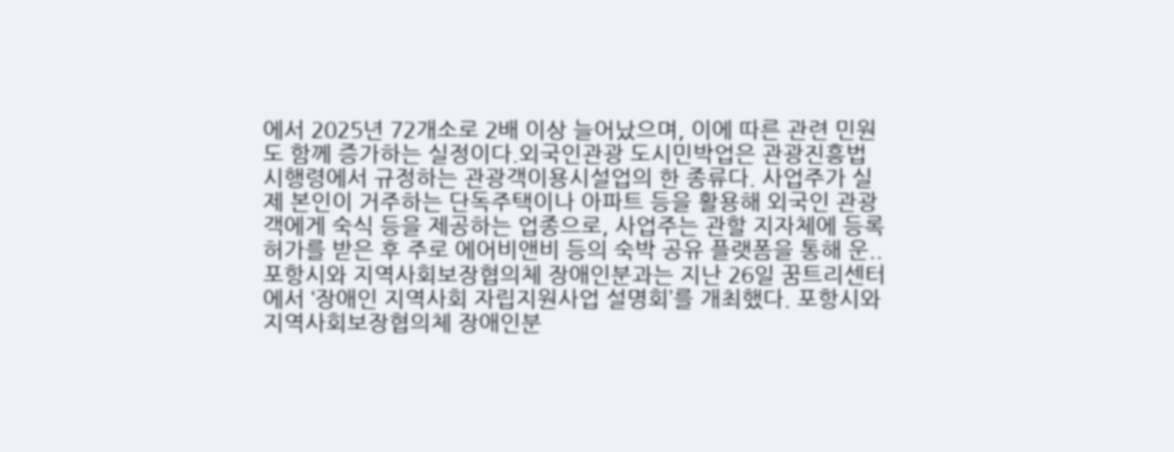에서 2025년 72개소로 2배 이상 늘어났으며, 이에 따른 관련 민원도 함께 증가하는 실정이다.외국인관광 도시민박업은 관광진흥법 시행령에서 규정하는 관광객이용시설업의 한 종류다. 사업주가 실제 본인이 거주하는 단독주택이나 아파트 등을 활용해 외국인 관광객에게 숙식 등을 제공하는 업종으로, 사업주는 관할 지자체에 등록 허가를 받은 후 주로 에어비앤비 등의 숙박 공유 플랫폼을 통해 운..
포항시와 지역사회보장협의체 장애인분과는 지난 26일 꿈트리센터에서 ‘장애인 지역사회 자립지원사업 설명회’를 개최했다. 포항시와 지역사회보장협의체 장애인분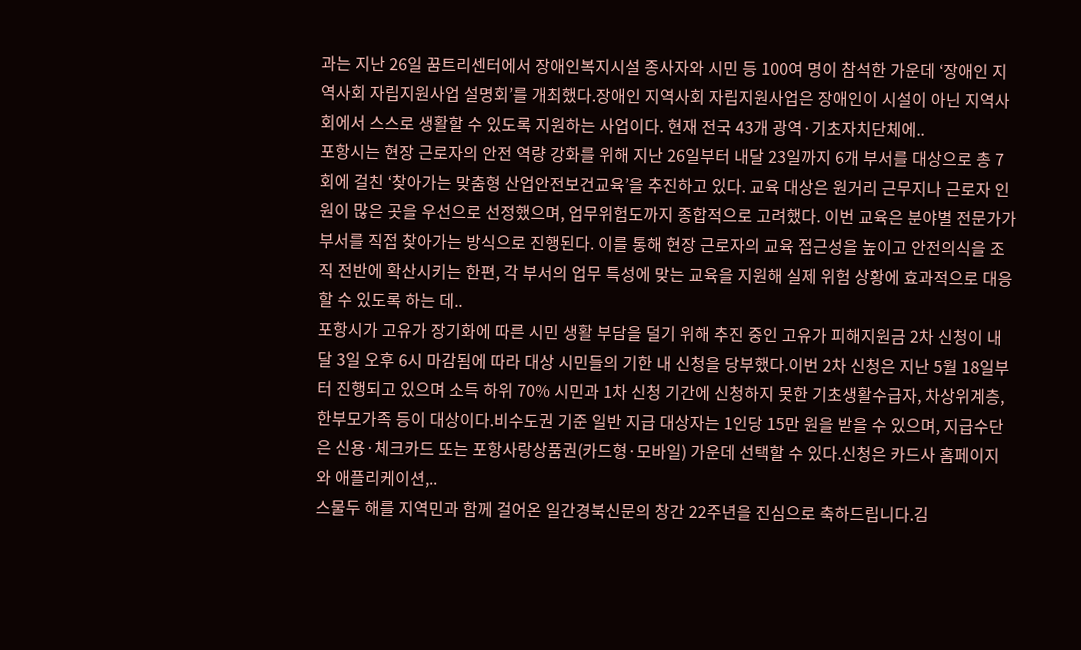과는 지난 26일 꿈트리센터에서 장애인복지시설 종사자와 시민 등 100여 명이 참석한 가운데 ‘장애인 지역사회 자립지원사업 설명회’를 개최했다.장애인 지역사회 자립지원사업은 장애인이 시설이 아닌 지역사회에서 스스로 생활할 수 있도록 지원하는 사업이다. 현재 전국 43개 광역·기초자치단체에..
포항시는 현장 근로자의 안전 역량 강화를 위해 지난 26일부터 내달 23일까지 6개 부서를 대상으로 총 7회에 걸친 ‘찾아가는 맞춤형 산업안전보건교육’을 추진하고 있다. 교육 대상은 원거리 근무지나 근로자 인원이 많은 곳을 우선으로 선정했으며, 업무위험도까지 종합적으로 고려했다. 이번 교육은 분야별 전문가가 부서를 직접 찾아가는 방식으로 진행된다. 이를 통해 현장 근로자의 교육 접근성을 높이고 안전의식을 조직 전반에 확산시키는 한편, 각 부서의 업무 특성에 맞는 교육을 지원해 실제 위험 상황에 효과적으로 대응할 수 있도록 하는 데..
포항시가 고유가 장기화에 따른 시민 생활 부담을 덜기 위해 추진 중인 고유가 피해지원금 2차 신청이 내달 3일 오후 6시 마감됨에 따라 대상 시민들의 기한 내 신청을 당부했다.이번 2차 신청은 지난 5월 18일부터 진행되고 있으며 소득 하위 70% 시민과 1차 신청 기간에 신청하지 못한 기초생활수급자, 차상위계층, 한부모가족 등이 대상이다.비수도권 기준 일반 지급 대상자는 1인당 15만 원을 받을 수 있으며, 지급수단은 신용·체크카드 또는 포항사랑상품권(카드형·모바일) 가운데 선택할 수 있다.신청은 카드사 홈페이지와 애플리케이션,..
스물두 해를 지역민과 함께 걸어온 일간경북신문의 창간 22주년을 진심으로 축하드립니다.김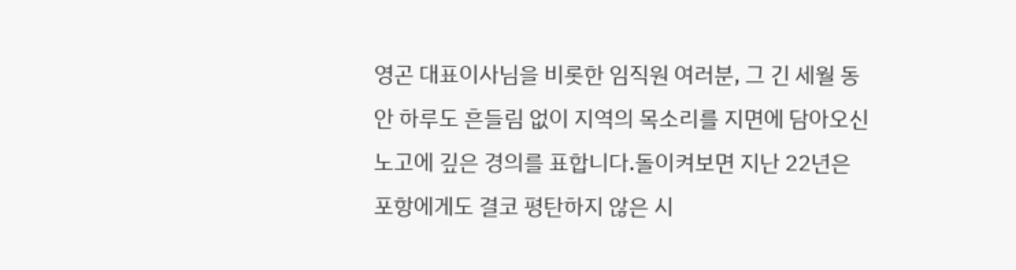영곤 대표이사님을 비롯한 임직원 여러분, 그 긴 세월 동안 하루도 흔들림 없이 지역의 목소리를 지면에 담아오신 노고에 깊은 경의를 표합니다.돌이켜보면 지난 22년은 포항에게도 결코 평탄하지 않은 시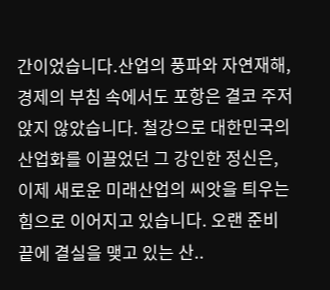간이었습니다.산업의 풍파와 자연재해, 경제의 부침 속에서도 포항은 결코 주저앉지 않았습니다. 철강으로 대한민국의 산업화를 이끌었던 그 강인한 정신은, 이제 새로운 미래산업의 씨앗을 틔우는 힘으로 이어지고 있습니다. 오랜 준비 끝에 결실을 맺고 있는 산..